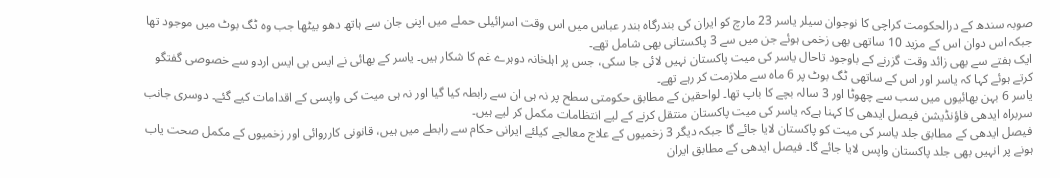صوبہ سندھ کے درالحکومت کراچی کا نوجوان سیلر یاسر 23 مارچ کو ایران کی بندرگاہ بندر عباس میں اس وقت اسرائیلی حملے میں اپنی جان سے ہاتھ دھو بیٹھا جب وہ ٹگ بوٹ میں موجود تھا جبکہ اس دوان اس کے مزید 10 ساتھی بھی زخمی ہوئے جن میں سے 3 پاکستانی بھی شامل تھے۔
ایک ہفتے سے بھی زائد وقت گزرنے کے باوجود تاحال یاسر کی میت پاکستان نہیں لائی جا سکی، جس پر اہلخانہ دوہرے غم کا شکار ہیں۔ یاسر کے بھائی نے ایس بی ایس اردو سے خصوصی گفتگو کرتے ہوئے کہا کہ یاسر اور اس کے ساتھی ٹگ بوٹ پر 6 ماہ سے ملازمت کر رہے تھے۔
یاسر 6 بہن بھائیوں میں سب سے چھوٹا اور 3 سالہ بچے کا باپ تھا۔ لواحقین کے مطابق حکومتی سطح پر نہ ہی ان سے رابطہ کیا گیا اور نہ ہی میت کی واپسی کے اقدامات کیے گئے۔ دوسری جانب سربراہ ایدھی فاؤنڈیشن فیصل ایدھی کا کہنا ہےکہ یاسر کی میت پاکستان منتقل کرنے کے لیے انتظامات مکمل کر لیے ہیں۔
فیصل ایدھی کے مطابق جلد یاسر کی میت کو پاکستان لایا جائے گا جبکہ دیگر 3 زخمیوں کے علاج معالجے کیلئے ایرانی حکام سے رابطے میں ہیں، قانونی کارروائی اور زخمیوں کے مکمل صحت یاب ہونے پر انہیں بھی جلد پاکستان واپس لایا جائے گا۔ فیصل ایدھی کے مطابق ایران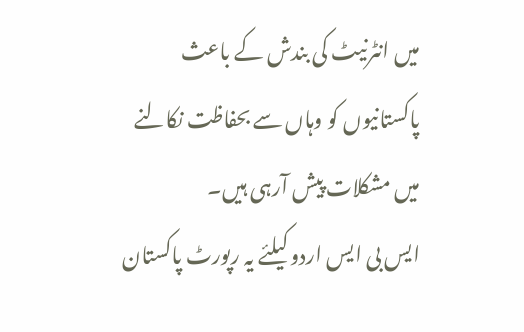میں انٹرنیٹ کی بندش کے باعث پاکستانیوں کو وہاں سے بحفاظت نکالنے میں مشکلات پیش آرہی ہیں۔
ایس بی ایس اردو کیلئے یہ رپورٹ پاکستان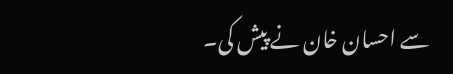سے احسان خان نے پیش کی۔